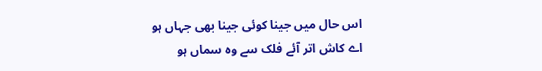اس حال میں جینا کوئی جینا بھی جہاں ہو
اے کاش اتر آئے فلک سے وہ سماں ہو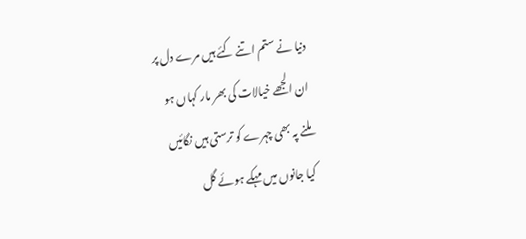دنیا نے ستم اتنے کئے ہیں مرے دل پر
ان الجھے خیالات کی بھر مار کہاں ہو
ملنے پہ بھی چہرے کو ترستی ہیں نگائیں
کیا جانوں میں مہکے ہوئے گل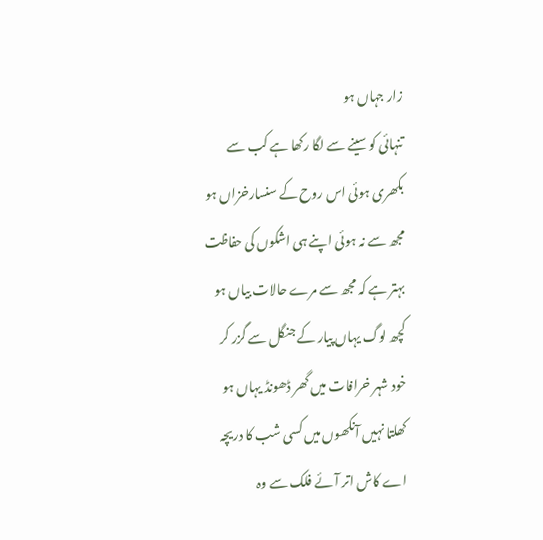زار جہاں ہو
تنہائی کو سینے سے لگا رکھا ہے کب سے
بکھری ہوئی اس روح کے سنسارخزاں ہو
مجھ سے نہ ہوئی اپنے ہی اشکوں کی حفاظت
بہتر ہے کہ مجھ سے مرے حالات بیاں ہو
کچھ لوگ یہاں پیار کے جنگل سے گزر کر
خود شہر خرافات میں گھر ڈھونڈ یہاں ہو
کھلتا نہیں آنکھوں میں کسی شب کا دریچہ
اے کاش اتر آئے فلک سے وہ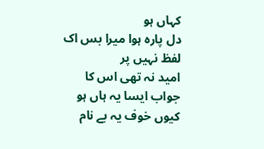کہاں ہو
دل پارہ ہوا میرا بس اک لفظ نہیں پر
امید نہ تھی اس کا جواب ایسا یہ ہاں ہو
کیوں خوف یہ بے نام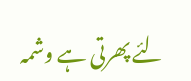لئے پھرتی ہے وشمہ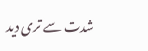شدت سے تری دید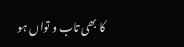کا بھی تاب و تواں ہو